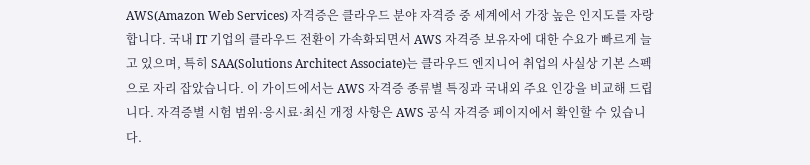AWS(Amazon Web Services) 자격증은 클라우드 분야 자격증 중 세계에서 가장 높은 인지도를 자랑합니다. 국내 IT 기업의 클라우드 전환이 가속화되면서 AWS 자격증 보유자에 대한 수요가 빠르게 늘고 있으며, 특히 SAA(Solutions Architect Associate)는 클라우드 엔지니어 취업의 사실상 기본 스펙으로 자리 잡았습니다. 이 가이드에서는 AWS 자격증 종류별 특징과 국내외 주요 인강을 비교해 드립니다. 자격증별 시험 범위·응시료·최신 개정 사항은 AWS 공식 자격증 페이지에서 확인할 수 있습니다.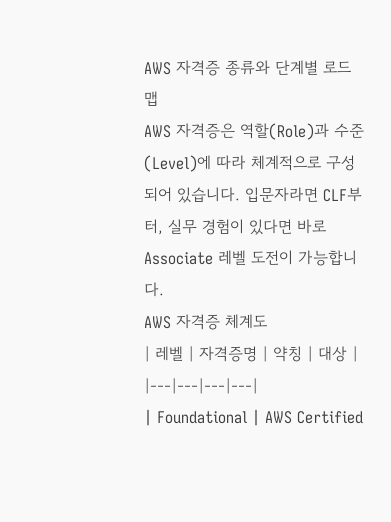AWS 자격증 종류와 단계별 로드맵
AWS 자격증은 역할(Role)과 수준(Level)에 따라 체계적으로 구성되어 있습니다. 입문자라면 CLF부터, 실무 경험이 있다면 바로 Associate 레벨 도전이 가능합니다.
AWS 자격증 체계도
| 레벨 | 자격증명 | 약칭 | 대상 |
|---|---|---|---|
| Foundational | AWS Certified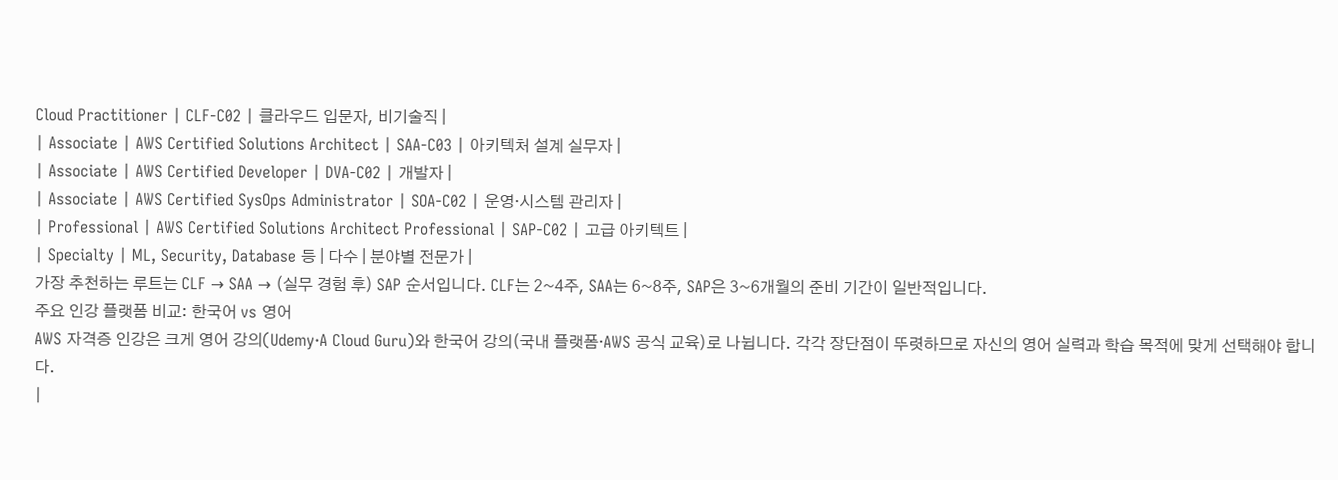Cloud Practitioner | CLF-C02 | 클라우드 입문자, 비기술직 |
| Associate | AWS Certified Solutions Architect | SAA-C03 | 아키텍처 설계 실무자 |
| Associate | AWS Certified Developer | DVA-C02 | 개발자 |
| Associate | AWS Certified SysOps Administrator | SOA-C02 | 운영·시스템 관리자 |
| Professional | AWS Certified Solutions Architect Professional | SAP-C02 | 고급 아키텍트 |
| Specialty | ML, Security, Database 등 | 다수 | 분야별 전문가 |
가장 추천하는 루트는 CLF → SAA → (실무 경험 후) SAP 순서입니다. CLF는 2~4주, SAA는 6~8주, SAP은 3~6개월의 준비 기간이 일반적입니다.
주요 인강 플랫폼 비교: 한국어 vs 영어
AWS 자격증 인강은 크게 영어 강의(Udemy·A Cloud Guru)와 한국어 강의(국내 플랫폼·AWS 공식 교육)로 나뉩니다. 각각 장단점이 뚜렷하므로 자신의 영어 실력과 학습 목적에 맞게 선택해야 합니다.
|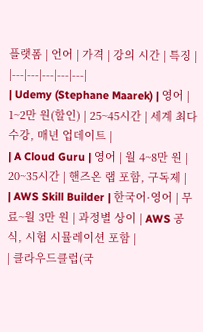플랫폼 | 언어 | 가격 | 강의 시간 | 특징 |
|---|---|---|---|---|
| Udemy (Stephane Maarek) | 영어 | 1~2만 원(할인) | 25~45시간 | 세계 최다 수강, 매년 업데이트 |
| A Cloud Guru | 영어 | 월 4~8만 원 | 20~35시간 | 핸즈온 랩 포함, 구독제 |
| AWS Skill Builder | 한국어·영어 | 무료~월 3만 원 | 과정별 상이 | AWS 공식, 시험 시뮬레이션 포함 |
| 클라우드클럽(국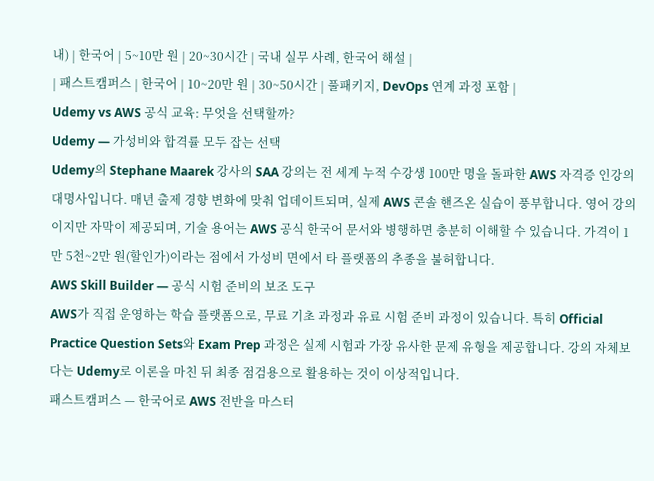내) | 한국어 | 5~10만 원 | 20~30시간 | 국내 실무 사례, 한국어 해설 |
| 패스트캠퍼스 | 한국어 | 10~20만 원 | 30~50시간 | 풀패키지, DevOps 연계 과정 포함 |
Udemy vs AWS 공식 교육: 무엇을 선택할까?
Udemy — 가성비와 합격률 모두 잡는 선택
Udemy의 Stephane Maarek 강사의 SAA 강의는 전 세계 누적 수강생 100만 명을 돌파한 AWS 자격증 인강의 대명사입니다. 매년 출제 경향 변화에 맞춰 업데이트되며, 실제 AWS 콘솔 핸즈온 실습이 풍부합니다. 영어 강의이지만 자막이 제공되며, 기술 용어는 AWS 공식 한국어 문서와 병행하면 충분히 이해할 수 있습니다. 가격이 1만 5천~2만 원(할인가)이라는 점에서 가성비 면에서 타 플랫폼의 추종을 불허합니다.
AWS Skill Builder — 공식 시험 준비의 보조 도구
AWS가 직접 운영하는 학습 플랫폼으로, 무료 기초 과정과 유료 시험 준비 과정이 있습니다. 특히 Official Practice Question Sets와 Exam Prep 과정은 실제 시험과 가장 유사한 문제 유형을 제공합니다. 강의 자체보다는 Udemy로 이론을 마친 뒤 최종 점검용으로 활용하는 것이 이상적입니다.
패스트캠퍼스 — 한국어로 AWS 전반을 마스터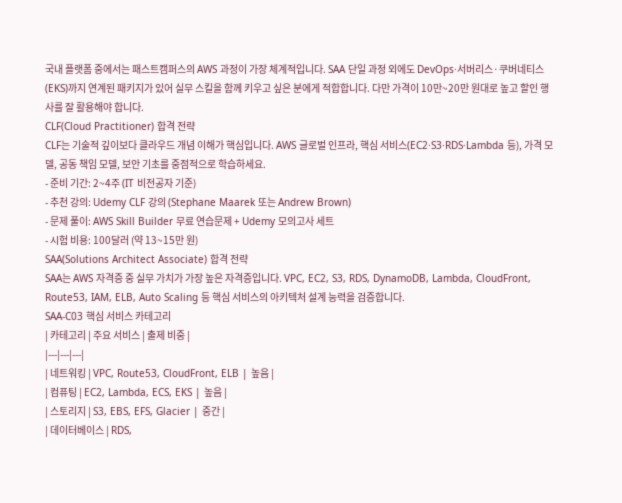국내 플랫폼 중에서는 패스트캠퍼스의 AWS 과정이 가장 체계적입니다. SAA 단일 과정 외에도 DevOps·서버리스·쿠버네티스(EKS)까지 연계된 패키지가 있어 실무 스킬을 함께 키우고 싶은 분에게 적합합니다. 다만 가격이 10만~20만 원대로 높고 할인 행사를 잘 활용해야 합니다.
CLF(Cloud Practitioner) 합격 전략
CLF는 기술적 깊이보다 클라우드 개념 이해가 핵심입니다. AWS 글로벌 인프라, 핵심 서비스(EC2·S3·RDS·Lambda 등), 가격 모델, 공동 책임 모델, 보안 기초를 중점적으로 학습하세요.
- 준비 기간: 2~4주 (IT 비전공자 기준)
- 추천 강의: Udemy CLF 강의 (Stephane Maarek 또는 Andrew Brown)
- 문제 풀이: AWS Skill Builder 무료 연습문제 + Udemy 모의고사 세트
- 시험 비용: 100달러 (약 13~15만 원)
SAA(Solutions Architect Associate) 합격 전략
SAA는 AWS 자격증 중 실무 가치가 가장 높은 자격증입니다. VPC, EC2, S3, RDS, DynamoDB, Lambda, CloudFront, Route53, IAM, ELB, Auto Scaling 등 핵심 서비스의 아키텍처 설계 능력을 검증합니다.
SAA-C03 핵심 서비스 카테고리
| 카테고리 | 주요 서비스 | 출제 비중 |
|---|---|---|
| 네트워킹 | VPC, Route53, CloudFront, ELB | 높음 |
| 컴퓨팅 | EC2, Lambda, ECS, EKS | 높음 |
| 스토리지 | S3, EBS, EFS, Glacier | 중간 |
| 데이터베이스 | RDS,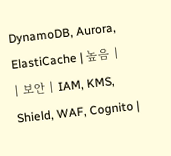DynamoDB, Aurora, ElastiCache | 높음 |
| 보안 | IAM, KMS, Shield, WAF, Cognito |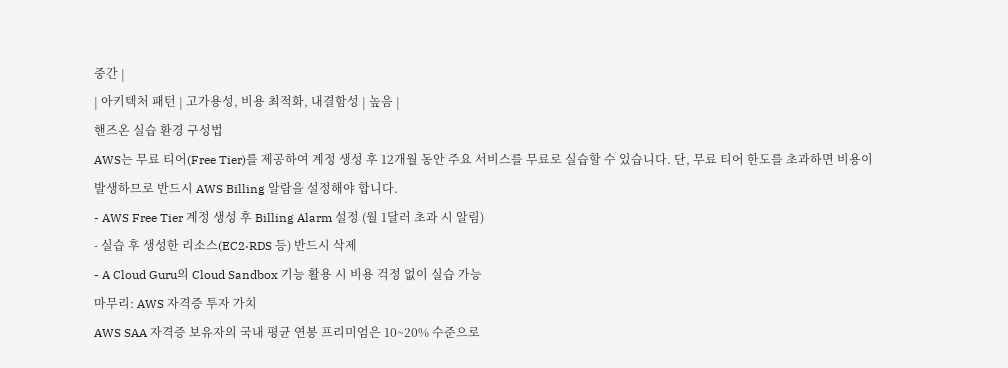중간 |
| 아키텍처 패턴 | 고가용성, 비용 최적화, 내결함성 | 높음 |
핸즈온 실습 환경 구성법
AWS는 무료 티어(Free Tier)를 제공하여 계정 생성 후 12개월 동안 주요 서비스를 무료로 실습할 수 있습니다. 단, 무료 티어 한도를 초과하면 비용이 발생하므로 반드시 AWS Billing 알람을 설정해야 합니다.
- AWS Free Tier 계정 생성 후 Billing Alarm 설정 (월 1달러 초과 시 알림)
- 실습 후 생성한 리소스(EC2·RDS 등) 반드시 삭제
- A Cloud Guru의 Cloud Sandbox 기능 활용 시 비용 걱정 없이 실습 가능
마무리: AWS 자격증 투자 가치
AWS SAA 자격증 보유자의 국내 평균 연봉 프리미엄은 10~20% 수준으로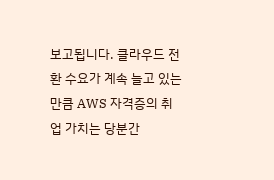보고됩니다. 클라우드 전환 수요가 계속 늘고 있는 만큼 AWS 자격증의 취업 가치는 당분간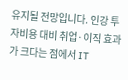유지될 전망입니다. 인강 투자비용 대비 취업·이직 효과가 크다는 점에서 IT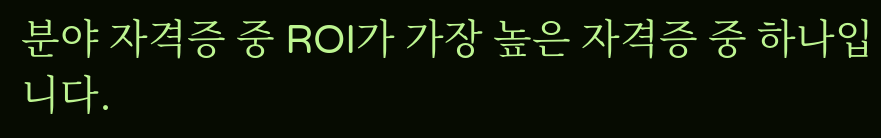분야 자격증 중 ROI가 가장 높은 자격증 중 하나입니다.